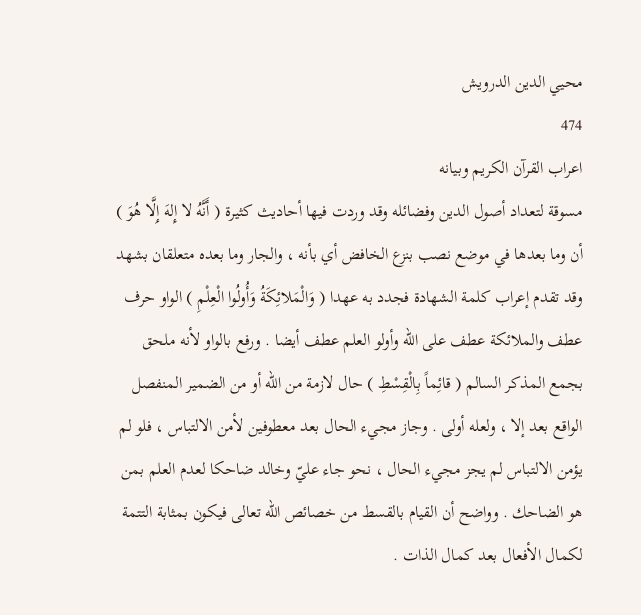محيي الدين الدرويش
474
اعراب القرآن الكريم وبيانه
مسوقة لتعداد أصول الدين وفضائله وقد وردت فيها أحاديث كثيرة ( أَنَّهُ لا إِلهَ إِلَّا هُوَ ) أن وما بعدها في موضع نصب بنزع الخافض أي بأنه ، والجار وما بعده متعلقان بشهد وقد تقدم إعراب كلمة الشهادة فجدد به عهدا ( وَالْمَلائِكَةُ وَأُولُوا الْعِلْمِ ) الواو حرف عطف والملائكة عطف على اللّه وأولو العلم عطف أيضا . ورفع بالواو لأنه ملحق بجمع المذكر السالم ( قائِماً بِالْقِسْطِ ) حال لازمة من اللّه أو من الضمير المنفصل الواقع بعد إلا ، ولعله أولى . وجاز مجيء الحال بعد معطوفين لأمن الالتباس ، فلو لم يؤمن الالتباس لم يجز مجيء الحال ، نحو جاء عليّ وخالد ضاحكا لعدم العلم بمن هو الضاحك . وواضح أن القيام بالقسط من خصائص اللّه تعالى فيكون بمثابة التتمة لكمال الأفعال بعد كمال الذات .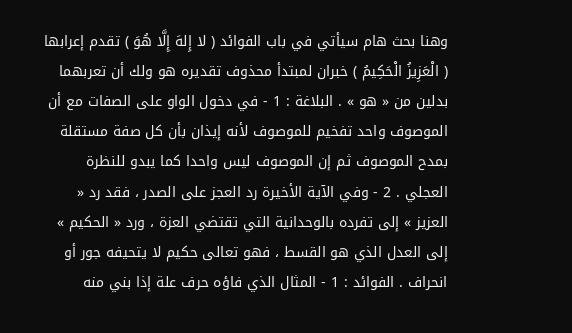وهنا بحث هام سيأتي في باب الفوائد ( لا إِلهَ إِلَّا هُوَ ) تقدم إعرابها ( الْعَزِيزُ الْحَكِيمُ ) خبران لمبتدأ محذوف تقديره هو ولك أن تعربهما بدلين من « هو » . البلاغة : 1 - في دخول الواو على الصفات مع أن الموصوف واحد تفخيم للموصوف لأنه إيذان بأن كل صفة مستقلة بمدح الموصوف ثم إن الموصوف ليس واحدا كما يبدو للنظرة العجلي . 2 - وفي الآية الأخيرة رد العجز على الصدر ، فقد رد « العزيز » إلى تفرده بالوحدانية التي تقتضي العزة ، ورد « الحكيم » إلى العدل الذي هو القسط ، فهو تعالى حكيم لا يتحيفه جور أو انحراف . الفوائد : 1 - المثال الذي فاؤه حرف علة إذا بني منه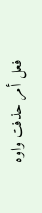فعل أمر حذفت واوه